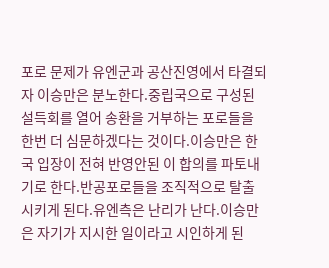포로 문제가 유엔군과 공산진영에서 타결되자 이승만은 분노한다.중립국으로 구성된 설득회를 열어 송환을 거부하는 포로들을 한번 더 심문하겠다는 것이다.이승만은 한국 입장이 전혀 반영안된 이 합의를 파토내기로 한다.반공포로들을 조직적으로 탈출시키게 된다.유엔측은 난리가 난다.이승만은 자기가 지시한 일이라고 시인하게 된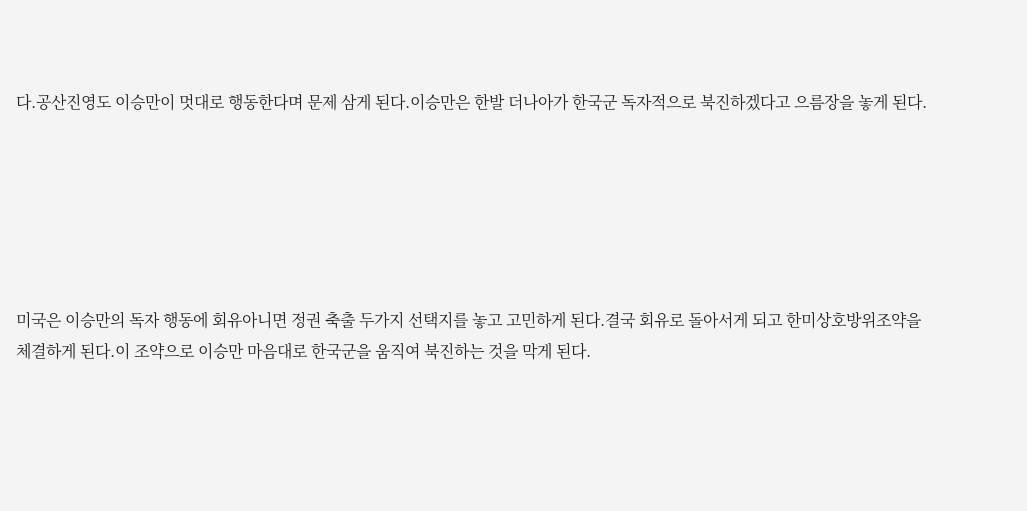다.공산진영도 이승만이 멋대로 행동한다며 문제 삼게 된다.이승만은 한발 더나아가 한국군 독자적으로 북진하겠다고 으름장을 놓게 된다.






미국은 이승만의 독자 행동에 회유아니면 정권 축출 두가지 선택지를 놓고 고민하게 된다.결국 회유로 돌아서게 되고 한미상호방위조약을 체결하게 된다.이 조약으로 이승만 마음대로 한국군을 움직여 북진하는 것을 막게 된다.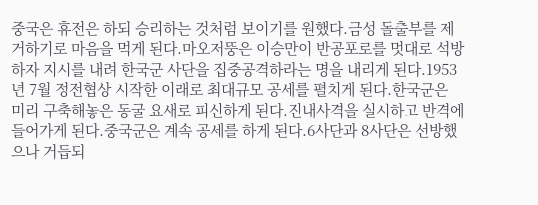중국은 휴전은 하되 승리하는 것처럼 보이기를 원했다.금성 돌출부를 제거하기로 마음을 먹게 된다.마오저뚱은 이승만이 반공포로를 멋대로 석방하자 지시를 내려 한국군 사단을 집중공격하라는 명을 내리게 된다.1953년 7월 정전협상 시작한 이래로 최대규모 공세를 펼치게 된다.한국군은 미리 구축해놓은 동굴 요새로 피신하게 된다.진내사격을 실시하고 반격에 들어가게 된다.중국군은 계속 공세를 하게 된다.6사단과 8사단은 선방했으나 거듭되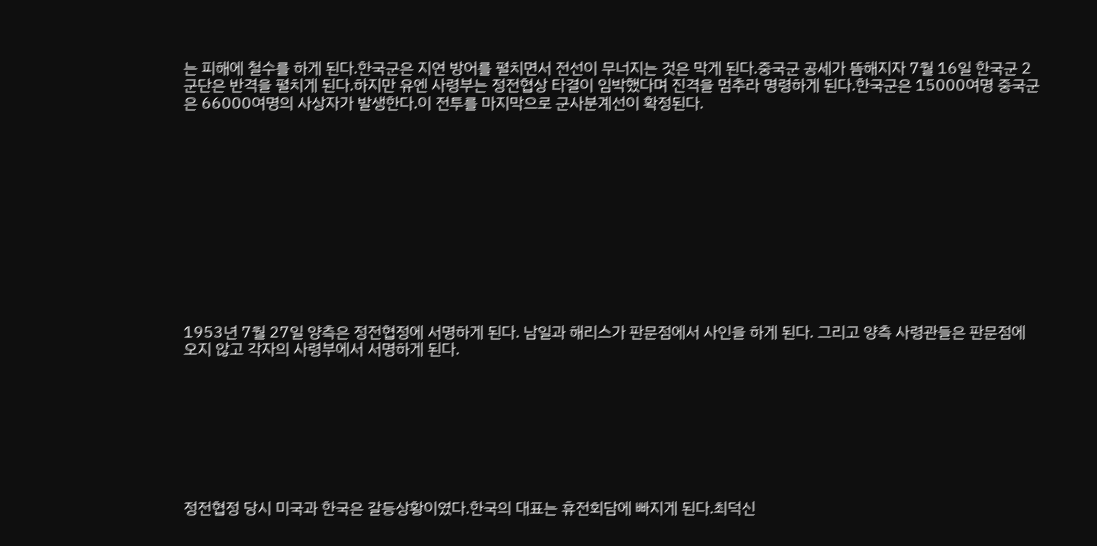는 피해에 철수를 하게 된다.한국군은 지연 방어를 펼치면서 전선이 무너지는 것은 막게 된다.중국군 공세가 뜸해지자 7월 16일 한국군 2군단은 반격을 펼치게 된다.하지만 유엔 사령부는 정전협상 타결이 임박했다며 진격을 멈추라 명령하게 된다.한국군은 15000여명 중국군은 66000여명의 사상자가 발생한다.이 전투를 마지막으로 군사분계선이 확정된다.












1953년 7월 27일 양측은 정전협정에 서명하게 된다. 남일과 해리스가 판문점에서 사인을 하게 된다. 그리고 양측 사령관들은 판문점에 오지 않고 각자의 사령부에서 서명하게 된다.








정전협정 당시 미국과 한국은 갈등상황이였다.한국의 대표는 휴전회담에 빠지게 된다.최덕신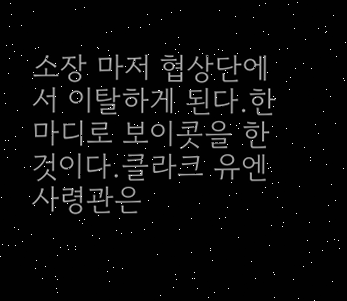소장 마저 협상단에서 이탈하게 된다.한마디로 보이콧을 한 것이다.클라크 유엔 사령관은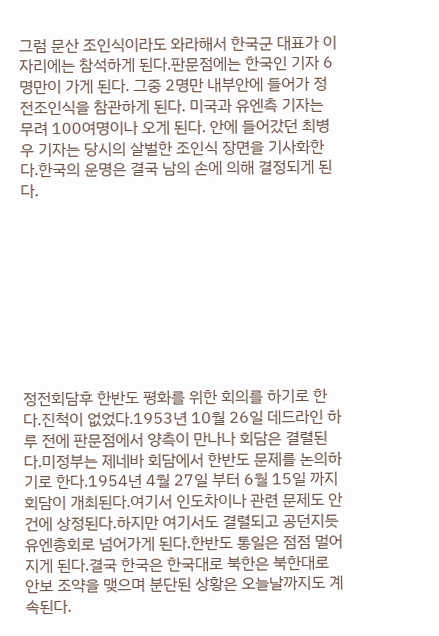그럼 문산 조인식이라도 와라해서 한국군 대표가 이자리에는 참석하게 된다.판문점에는 한국인 기자 6명만이 가게 된다. 그중 2명만 내부안에 들어가 정전조인식을 참관하게 된다. 미국과 유엔측 기자는 무려 100여명이나 오게 된다. 안에 들어갔던 최병우 기자는 당시의 살벌한 조인식 장면을 기사화한다.한국의 운명은 결국 남의 손에 의해 결정되게 된다.









정전회담후 한반도 평화를 위한 회의를 하기로 한다.진척이 없었다.1953년 10월 26일 데드라인 하루 전에 판문점에서 양측이 만나나 회담은 결렬된다.미정부는 제네바 회담에서 한반도 문제를 논의하기로 한다.1954년 4월 27일 부터 6월 15일 까지 회담이 개최된다.여기서 인도차이나 관련 문제도 안건에 상정된다.하지만 여기서도 결렬되고 공던지듯 유엔총회로 넘어가게 된다.한반도 통일은 점점 멀어지게 된다.결국 한국은 한국대로 북한은 북한대로 안보 조약을 맺으며 분단된 상황은 오늘날까지도 계속된다.